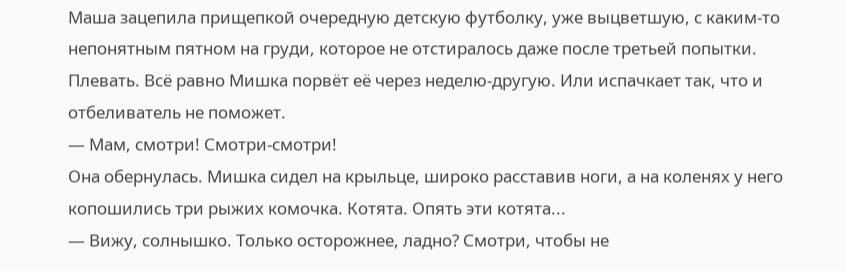Маша зацепила прищепкой очередную детскую футболку, уже выцветшую, с каким-то непонятным пятном на груди, которое не отстиралось даже после третьей попытки. Плевать. Всё равно Мишка порвёт её через неделю-другую. Или испачкает так, что и отбеливатель не поможет.
— Мам, смотри! Смотри-смотри!
Она обернулась. Мишка сидел на крыльце, широко расставив ноги, а на коленях у него копошились три рыжих комочка. Котята. Опять эти котята...
— Вижу, солнышко. Только осторожнее, ладно? Смотри, чтобы не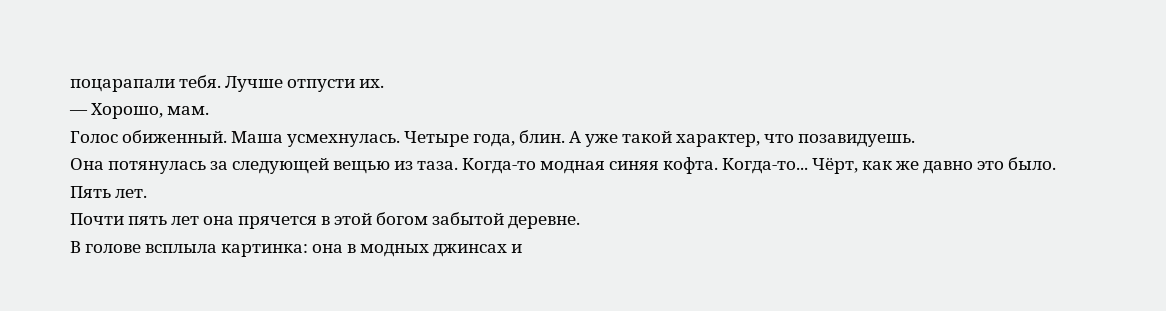поцарапали тебя. Лучше отпусти их.
— Хорошо, мам.
Голос обиженный. Маша усмехнулась. Четыре года, блин. А уже такой характер, что позавидуешь.
Она потянулась за следующей вещью из таза. Когда-то модная синяя кофта. Когда-то... Чёрт, как же давно это было.
Пять лет.
Почти пять лет она прячется в этой богом забытой деревне.
В голове всплыла картинка: она в модных джинсах и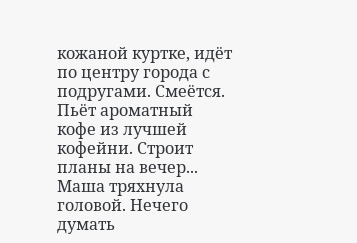кожаной куртке, идёт по центру города с подругами. Смеётся. Пьёт ароматный кофе из лучшей кофейни. Строит планы на вечер...
Маша тряхнула головой. Нечего думать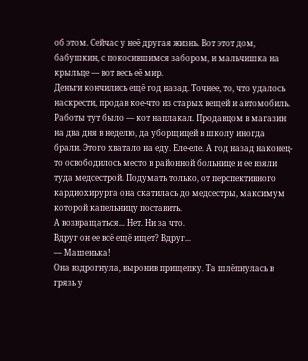об этом. Сейчас у неё другая жизнь. Вот этот дом, бабушкин, с покосившимся забором, и мальчишка на крыльце — вот весь её мир.
Деньги кончились ещё год назад. Точнее, то, что удалось наскрести, продав кое-что из старых вещей и автомобиль. Работы тут было — кот наплакал. Продавцом в магазин на два дня в неделю, да уборщицей в школу иногда брали. Этого хватало на еду. Еле-еле. А год назад наконец-то освободилось место в районной больнице и ее взяли туда медсестрой. Подумать только, от перспективного кардиохирурга она скатилась до медсестры, максимум которой капельницу поставить.
А возвращаться... Нет. Ни за что.
Вдруг он ее всё ещё ищет? Вдруг...
— Машенька!
Она вздрогнула, выронив прищепку. Та шлёпнулась в грязь у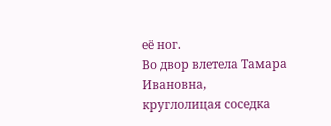её ног.
Во двор влетела Тамара Ивановна, круглолицая соседка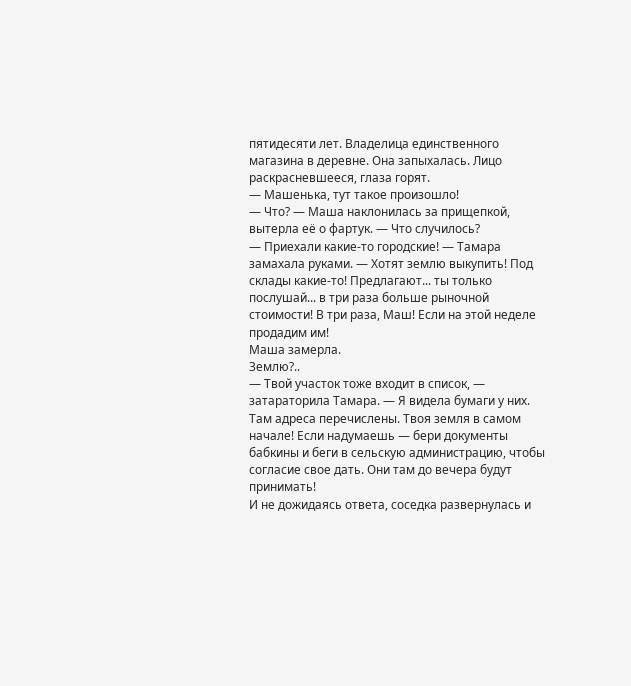пятидесяти лет. Владелица единственного магазина в деревне. Она запыхалась. Лицо раскрасневшееся, глаза горят.
— Машенька, тут такое произошло!
— Что? — Маша наклонилась за прищепкой, вытерла её о фартук. — Что случилось?
— Приехали какие-то городские! — Тамара замахала руками. — Хотят землю выкупить! Под склады какие-то! Предлагают... ты только послушай... в три раза больше рыночной стоимости! В три раза, Маш! Если на этой неделе продадим им!
Маша замерла.
Землю?..
— Твой участок тоже входит в список, — затараторила Тамара. — Я видела бумаги у них. Там адреса перечислены. Твоя земля в самом начале! Если надумаешь — бери документы бабкины и беги в сельскую администрацию, чтобы согласие свое дать. Они там до вечера будут принимать!
И не дожидаясь ответа, соседка развернулась и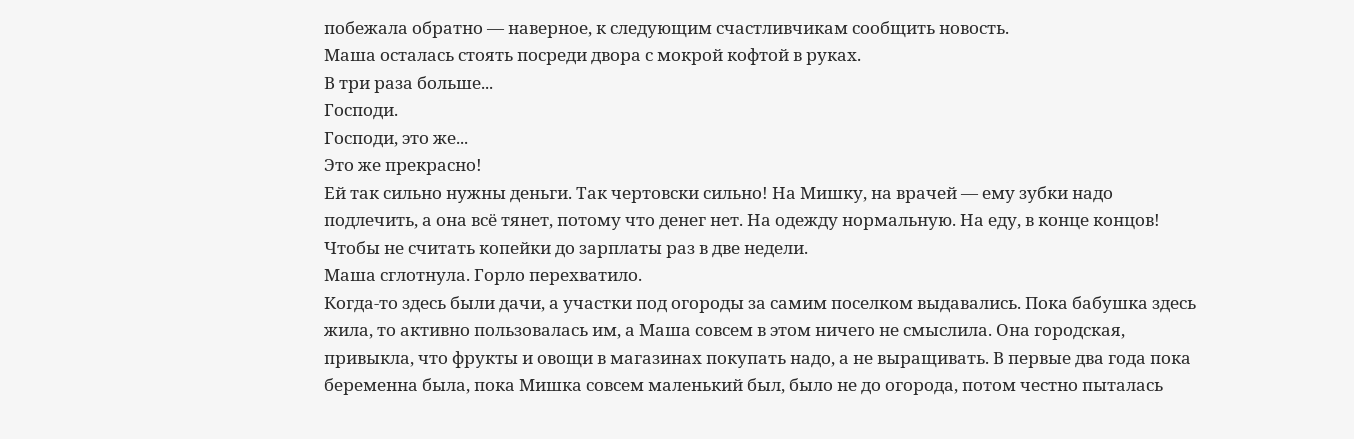побежала обратно — наверное, к следующим счастливчикам сообщить новость.
Маша осталась стоять посреди двора с мокрой кофтой в руках.
В три раза больше...
Господи.
Господи, это же...
Это же прекрасно!
Ей так сильно нужны деньги. Так чертовски сильно! На Мишку, на врачей — ему зубки надо подлечить, а она всё тянет, потому что денег нет. На одежду нормальную. На еду, в конце концов! Чтобы не считать копейки до зарплаты раз в две недели.
Маша сглотнула. Горло перехватило.
Когда-то здесь были дачи, а участки под огороды за самим поселком выдавались. Пока бабушка здесь жила, то активно пользовалась им, а Маша совсем в этом ничего не смыслила. Она городская, привыкла, что фрукты и овощи в магазинах покупать надо, а не выращивать. В первые два года пока беременна была, пока Мишка совсем маленький был, было не до огорода, потом честно пыталась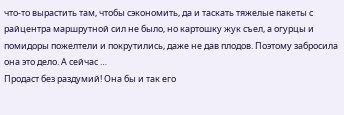что-то вырастить там, чтобы сэкономить, да и таскать тяжелые пакеты с райцентра маршрутной сил не было, но картошку жук съел, а огурцы и помидоры пожелтели и покрутились, даже не дав плодов. Поэтому забросила она это дело. А сейчас …
Продаст без раздумий! Она бы и так его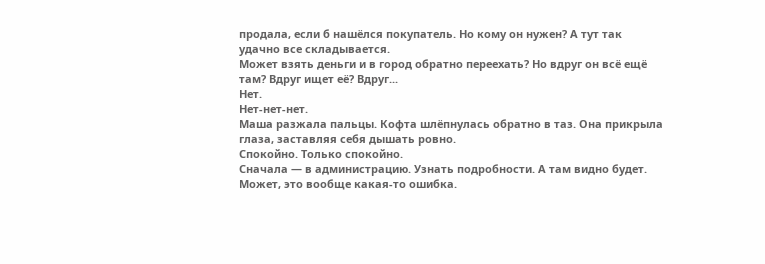продала, если б нашёлся покупатель. Но кому он нужен? А тут так удачно все складывается.
Может взять деньги и в город обратно переехать? Но вдруг он всё ещё там? Вдруг ищет её? Вдруг...
Нет.
Нет-нет-нет.
Маша разжала пальцы. Кофта шлёпнулась обратно в таз. Она прикрыла глаза, заставляя себя дышать ровно.
Спокойно. Только спокойно.
Сначала — в администрацию. Узнать подробности. А там видно будет.
Может, это вообще какая-то ошибка.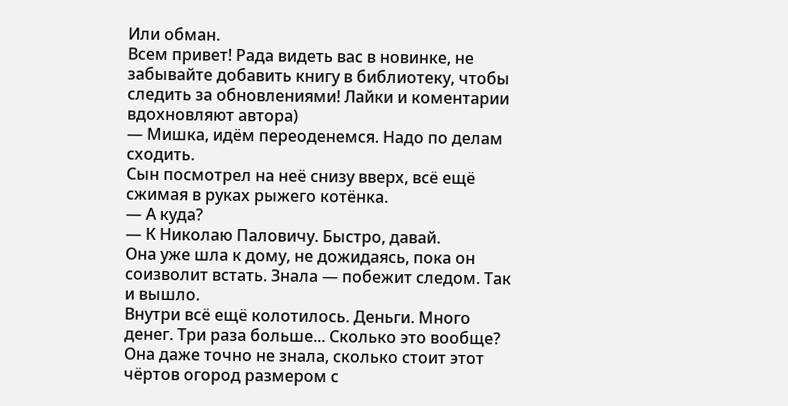Или обман.
Всем привет! Рада видеть вас в новинке, не забывайте добавить книгу в библиотеку, чтобы следить за обновлениями! Лайки и коментарии вдохновляют автора)
— Мишка, идём переоденемся. Надо по делам сходить.
Сын посмотрел на неё снизу вверх, всё ещё сжимая в руках рыжего котёнка.
— А куда?
— К Николаю Паловичу. Быстро, давай.
Она уже шла к дому, не дожидаясь, пока он соизволит встать. Знала — побежит следом. Так и вышло.
Внутри всё ещё колотилось. Деньги. Много денег. Три раза больше... Сколько это вообще? Она даже точно не знала, сколько стоит этот чёртов огород размером с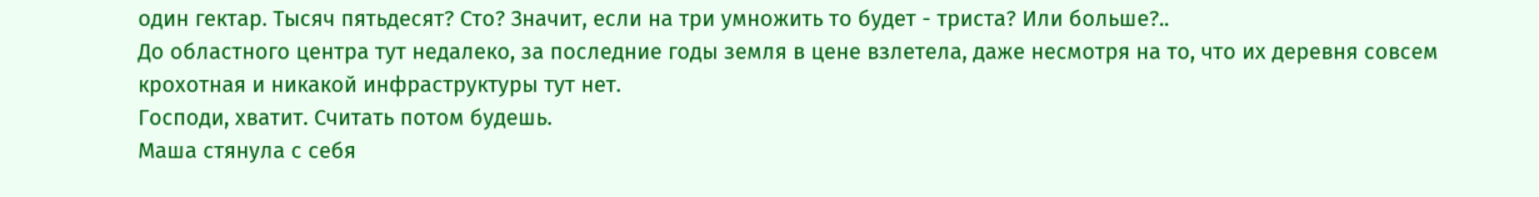один гектар. Тысяч пятьдесят? Сто? Значит, если на три умножить то будет - триста? Или больше?..
До областного центра тут недалеко, за последние годы земля в цене взлетела, даже несмотря на то, что их деревня совсем крохотная и никакой инфраструктуры тут нет.
Господи, хватит. Считать потом будешь.
Маша стянула с себя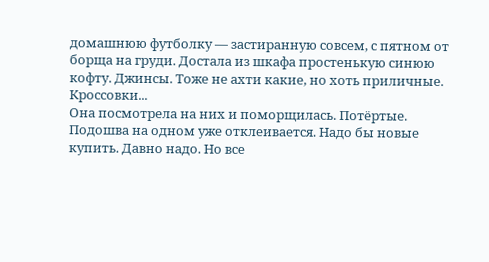домашнюю футболку — застиранную совсем, с пятном от борща на груди. Достала из шкафа простенькую синюю кофту. Джинсы. Тоже не ахти какие, но хоть приличные.
Кроссовки...
Она посмотрела на них и поморщилась. Потёртые. Подошва на одном уже отклеивается. Надо бы новые купить. Давно надо. Но все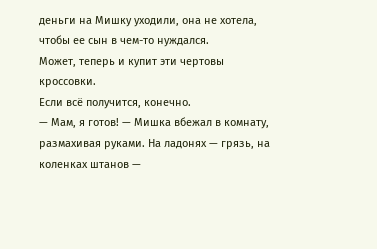деньги на Мишку уходили, она не хотела, чтобы ее сын в чем-то нуждался.
Может, теперь и купит эти чертовы кроссовки.
Если всё получится, конечно.
— Мам, я готов! — Мишка вбежал в комнату, размахивая руками. На ладонях — грязь, на коленках штанов —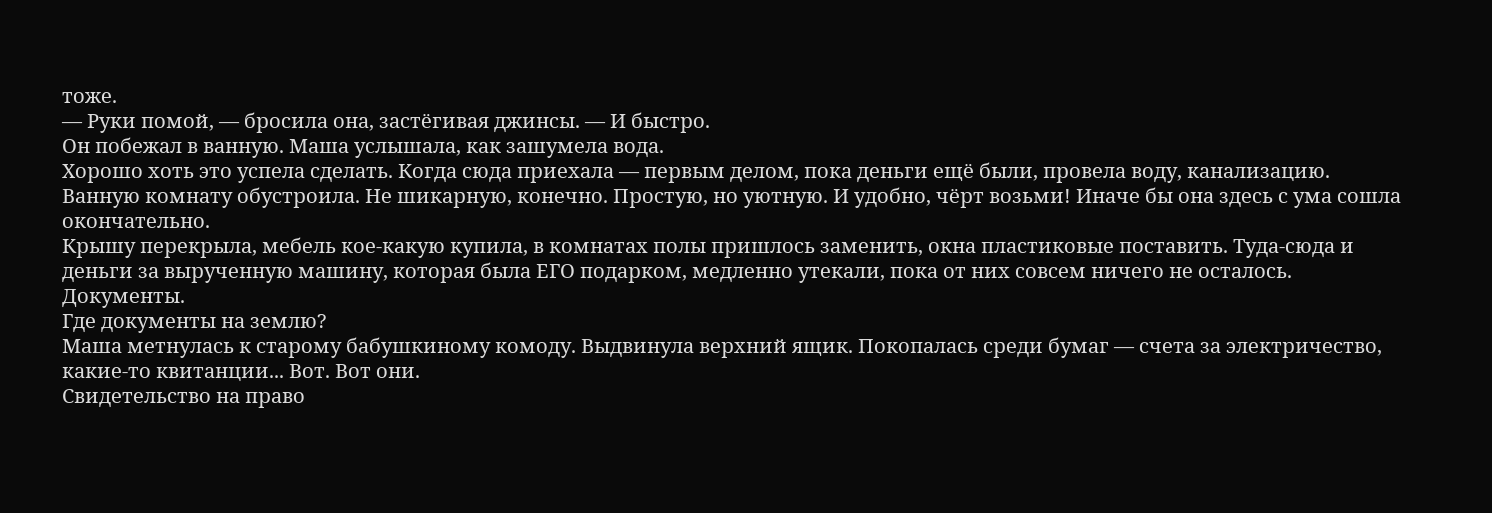тоже.
— Руки помой, — бросила она, застёгивая джинсы. — И быстро.
Он побежал в ванную. Маша услышала, как зашумела вода.
Хорошо хоть это успела сделать. Когда сюда приехала — первым делом, пока деньги ещё были, провела воду, канализацию. Ванную комнату обустроила. Не шикарную, конечно. Простую, но уютную. И удобно, чёрт возьми! Иначе бы она здесь с ума сошла окончательно.
Крышу перекрыла, мебель кое-какую купила, в комнатах полы пришлось заменить, окна пластиковые поставить. Туда-сюда и деньги за вырученную машину, которая была ЕГО подарком, медленно утекали, пока от них совсем ничего не осталось.
Документы.
Где документы на землю?
Маша метнулась к старому бабушкиному комоду. Выдвинула верхний ящик. Покопалась среди бумаг — счета за электричество, какие-то квитанции... Вот. Вот они.
Свидетельство на право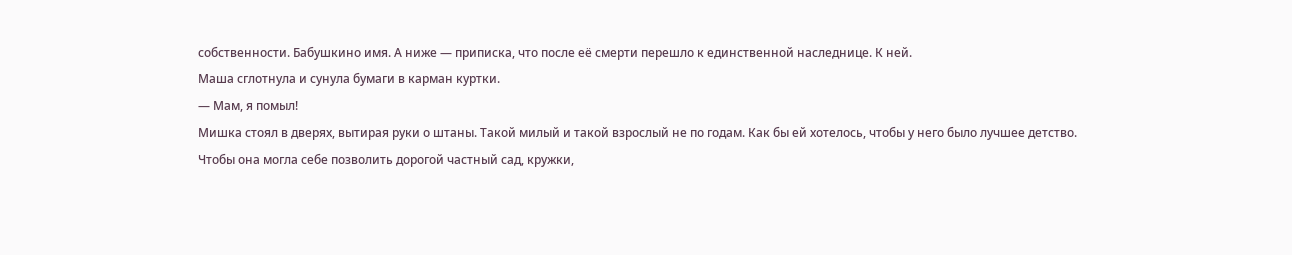собственности. Бабушкино имя. А ниже — приписка, что после её смерти перешло к единственной наследнице. К ней.
Маша сглотнула и сунула бумаги в карман куртки.
— Мам, я помыл!
Мишка стоял в дверях, вытирая руки о штаны. Такой милый и такой взрослый не по годам. Как бы ей хотелось, чтобы у него было лучшее детство. Чтобы она могла себе позволить дорогой частный сад, кружки,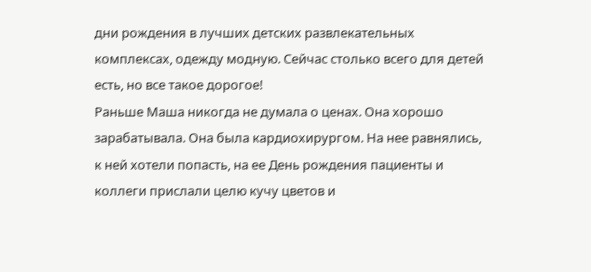дни рождения в лучших детских развлекательных комплексах, одежду модную. Сейчас столько всего для детей есть, но все такое дорогое!
Раньше Маша никогда не думала о ценах. Она хорошо зарабатывала. Она была кардиохирургом. На нее равнялись, к ней хотели попасть, на ее День рождения пациенты и коллеги прислали целю кучу цветов и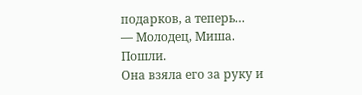подарков, а теперь…
— Молодец, Миша. Пошли.
Она взяла его за руку и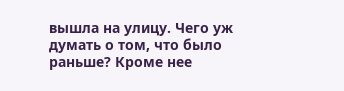вышла на улицу. Чего уж думать о том, что было раньше? Кроме нее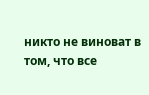никто не виноват в том, что все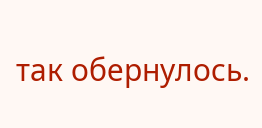так обернулось.